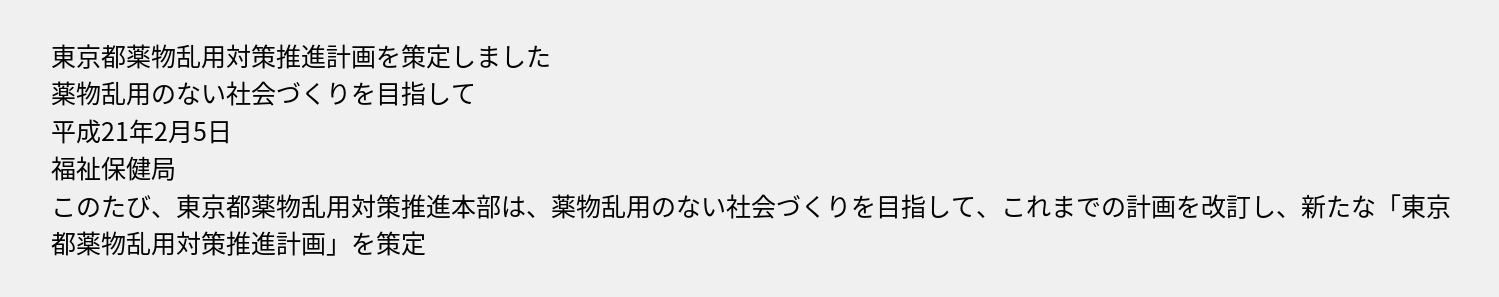東京都薬物乱用対策推進計画を策定しました
薬物乱用のない社会づくりを目指して
平成21年2月5日
福祉保健局
このたび、東京都薬物乱用対策推進本部は、薬物乱用のない社会づくりを目指して、これまでの計画を改訂し、新たな「東京都薬物乱用対策推進計画」を策定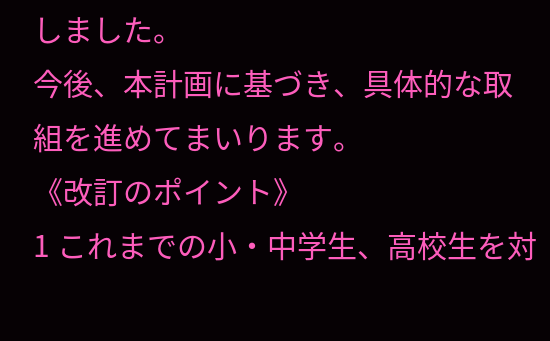しました。
今後、本計画に基づき、具体的な取組を進めてまいります。
《改訂のポイント》
1 これまでの小・中学生、高校生を対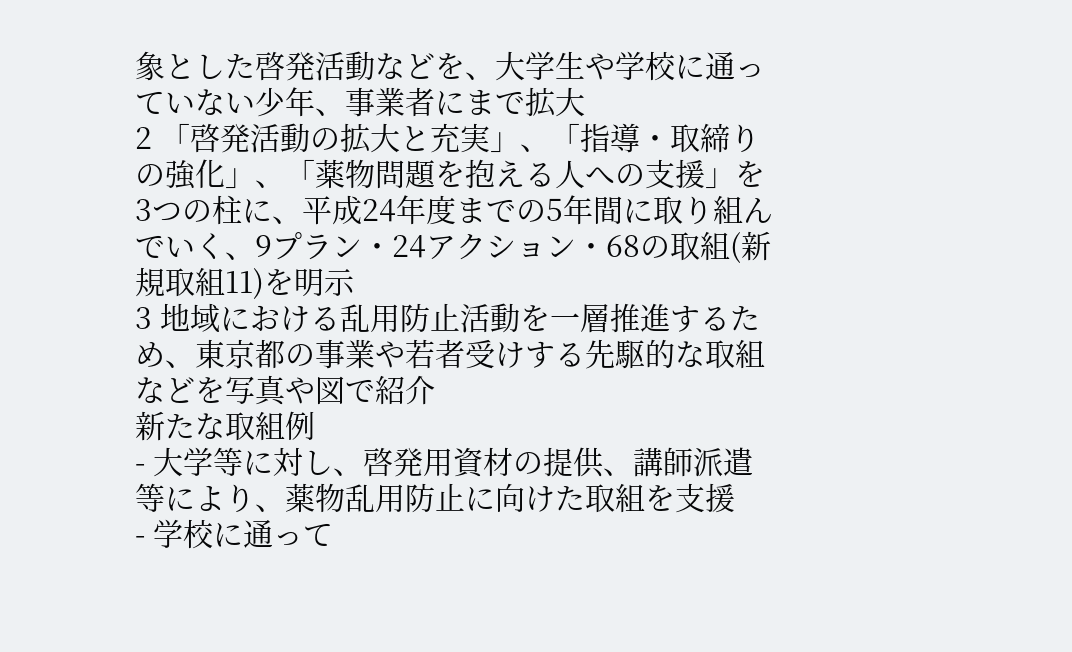象とした啓発活動などを、大学生や学校に通っていない少年、事業者にまで拡大
2 「啓発活動の拡大と充実」、「指導・取締りの強化」、「薬物問題を抱える人への支援」を3つの柱に、平成24年度までの5年間に取り組んでいく、9プラン・24アクション・68の取組(新規取組11)を明示
3 地域における乱用防止活動を一層推進するため、東京都の事業や若者受けする先駆的な取組などを写真や図で紹介
新たな取組例
- 大学等に対し、啓発用資材の提供、講師派遣等により、薬物乱用防止に向けた取組を支援
- 学校に通って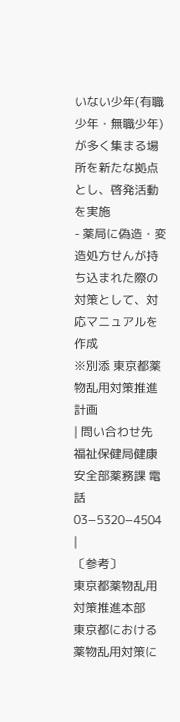いない少年(有職少年・無職少年)が多く集まる場所を新たな拠点とし、啓発活動を実施
- 薬局に偽造・変造処方せんが持ち込まれた際の対策として、対応マニュアルを作成
※別添 東京都薬物乱用対策推進計画
| 問い合わせ先 福祉保健局健康安全部薬務課 電話 03−5320−4504 |
〔参考〕
東京都薬物乱用対策推進本部
東京都における薬物乱用対策に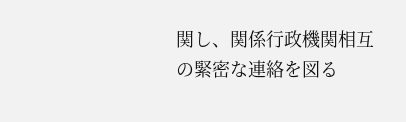関し、関係行政機関相互の緊密な連絡を図る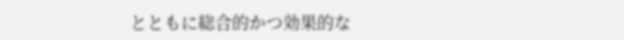とともに総合的かつ効果的な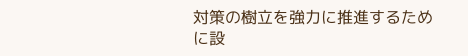対策の樹立を強力に推進するために設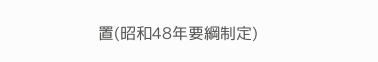置(昭和48年要綱制定)